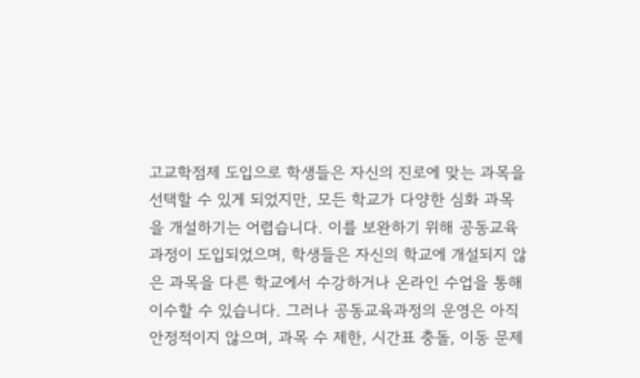고교학점제 도입으로 학생들은 자신의 진로에 맞는 과목을 선택할 수 있게 되었지만, 모든 학교가 다양한 심화 과목을 개설하기는 어렵습니다. 이를 보완하기 위해 공동교육과정이 도입되었으며, 학생들은 자신의 학교에 개설되지 않은 과목을 다른 학교에서 수강하거나 온라인 수업을 통해 이수할 수 있습니다. 그러나 공동교육과정의 운영은 아직 안정적이지 않으며, 과목 수 제한, 시간표 충돌, 이동 문제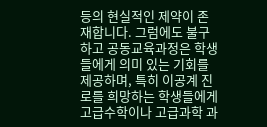등의 현실적인 제약이 존재합니다. 그럼에도 불구하고 공동교육과정은 학생들에게 의미 있는 기회를 제공하며, 특히 이공계 진로를 희망하는 학생들에게 고급수학이나 고급과학 과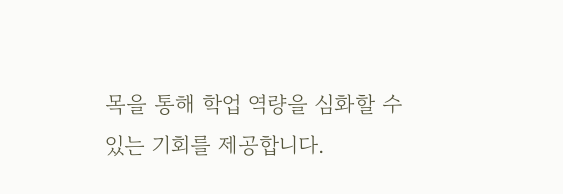목을 통해 학업 역량을 심화할 수 있는 기회를 제공합니다.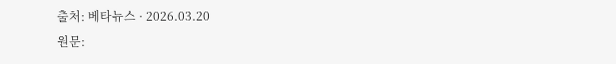출처: 베타뉴스 · 2026.03.20
원문: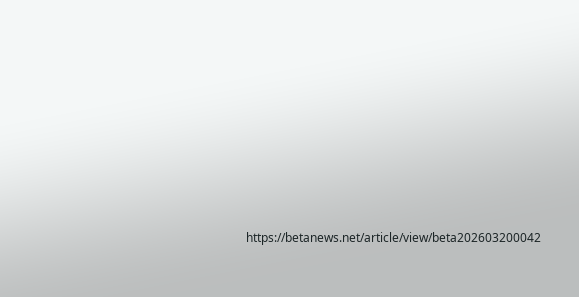https://betanews.net/article/view/beta202603200042